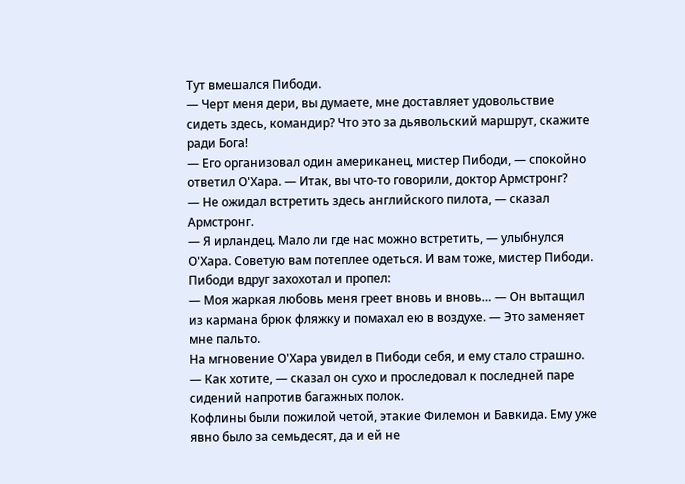Тут вмешался Пибоди.
— Черт меня дери, вы думаете, мне доставляет удовольствие сидеть здесь, командир? Что это за дьявольский маршрут, скажите ради Бога!
— Его организовал один американец, мистер Пибоди, — спокойно ответил О'Хара. — Итак, вы что-то говорили, доктор Армстронг?
— Не ожидал встретить здесь английского пилота, — сказал Армстронг.
— Я ирландец. Мало ли где нас можно встретить, — улыбнулся О'Хара. Советую вам потеплее одеться. И вам тоже, мистер Пибоди.
Пибоди вдруг захохотал и пропел:
— Моя жаркая любовь меня греет вновь и вновь… — Он вытащил из кармана брюк фляжку и помахал ею в воздухе. — Это заменяет мне пальто.
На мгновение О'Хара увидел в Пибоди себя, и ему стало страшно.
— Как хотите, — сказал он сухо и проследовал к последней паре сидений напротив багажных полок.
Кофлины были пожилой четой, этакие Филемон и Бавкида. Ему уже явно было за семьдесят, да и ей не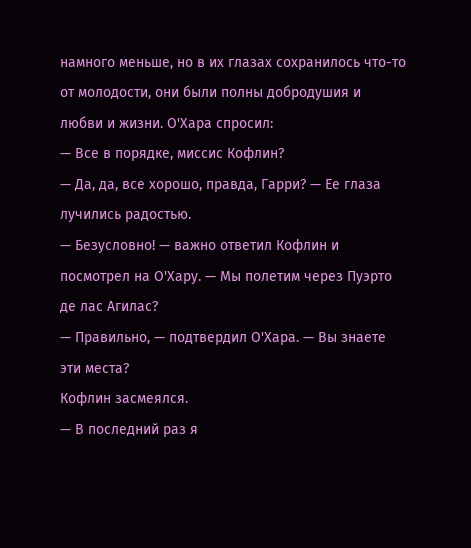намного меньше, но в их глазах сохранилось что-то от молодости, они были полны добродушия и любви и жизни. О'Хара спросил:
— Все в порядке, миссис Кофлин?
— Да, да, все хорошо, правда, Гарри? — Ее глаза лучились радостью.
— Безусловно! — важно ответил Кофлин и посмотрел на О'Хару. — Мы полетим через Пуэрто де лас Агилас?
— Правильно, — подтвердил О'Хара. — Вы знаете эти места?
Кофлин засмеялся.
— В последний раз я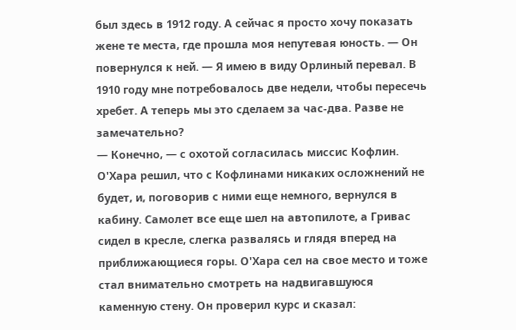был здесь в 1912 году. А сейчас я просто хочу показать жене те места, где прошла моя непутевая юность. — Он повернулся к ней. — Я имею в виду Орлиный перевал. В 1910 году мне потребовалось две недели, чтобы пересечь хребет. А теперь мы это сделаем за час-два. Разве не замечательно?
— Конечно, — с охотой согласилась миссис Кофлин.
О'Хара решил, что с Кофлинами никаких осложнений не будет, и, поговорив с ними еще немного, вернулся в кабину. Самолет все еще шел на автопилоте, а Гривас сидел в кресле, слегка развалясь и глядя вперед на приближающиеся горы. О'Хара сел на свое место и тоже стал внимательно смотреть на надвигавшуюся каменную стену. Он проверил курс и сказал: